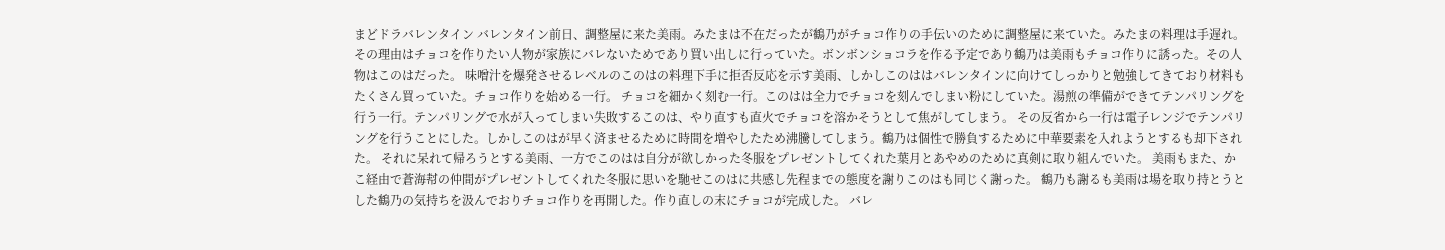まどドラバレンタイン バレンタイン前日、調整屋に来た美雨。みたまは不在だったが鶴乃がチョコ作りの手伝いのために調整屋に来ていた。みたまの料理は手遅れ。 その理由はチョコを作りたい人物が家族にバレないためであり買い出しに行っていた。ボンボンショコラを作る予定であり鶴乃は美雨もチョコ作りに誘った。その人物はこのはだった。 味噌汁を爆発させるレベルのこのはの料理下手に拒否反応を示す美雨、しかしこのははバレンタインに向けてしっかりと勉強してきており材料もたくさん買っていた。チョコ作りを始める一行。 チョコを細かく刻む一行。このはは全力でチョコを刻んでしまい粉にしていた。湯煎の準備ができてテンパリングを行う一行。テンパリングで水が入ってしまい失敗するこのは、やり直すも直火でチョコを溶かそうとして焦がしてしまう。 その反省から一行は電子レンジでテンパリングを行うことにした。しかしこのはが早く済ませるために時間を増やしたため沸騰してしまう。鶴乃は個性で勝負するために中華要素を入れようとするも却下された。 それに呆れて帰ろうとする美雨、一方でこのはは自分が欲しかった冬服をプレゼントしてくれた葉月とあやめのために真剣に取り組んでいた。 美雨もまた、かこ経由で蒼海幇の仲間がプレゼントしてくれた冬服に思いを馳せこのはに共感し先程までの態度を謝りこのはも同じく謝った。 鶴乃も謝るも美雨は場を取り持とうとした鶴乃の気持ちを汲んでおりチョコ作りを再開した。作り直しの末にチョコが完成した。 バレ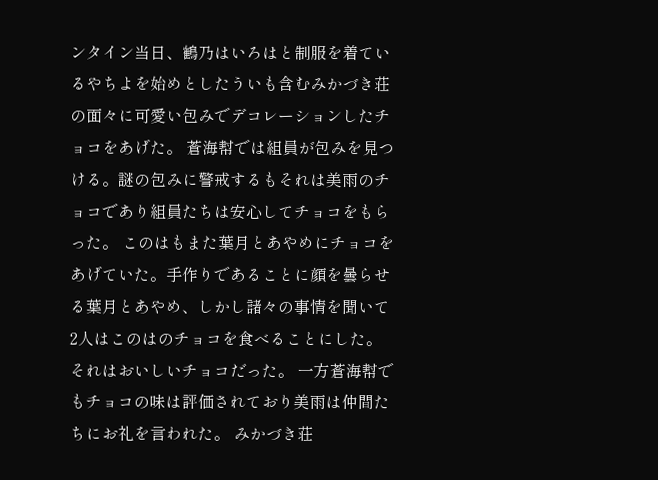ンタイン当日、鶴乃はいろはと制服を着ているやちよを始めとしたういも含むみかづき荘の面々に可愛い包みでデコレーションしたチョコをあげた。 蒼海幇では組員が包みを見つける。謎の包みに警戒するもそれは美雨のチョコであり組員たちは安心してチョコをもらった。 このはもまた葉月とあやめにチョコをあげていた。手作りであることに顔を曇らせる葉月とあやめ、しかし諸々の事情を聞いて2人はこのはのチョコを食べることにした。それはおいしいチョコだった。 一方蒼海幇でもチョコの味は評価されており美雨は仲間たちにお礼を言われた。 みかづき荘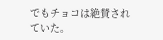でもチョコは絶賛されていた。